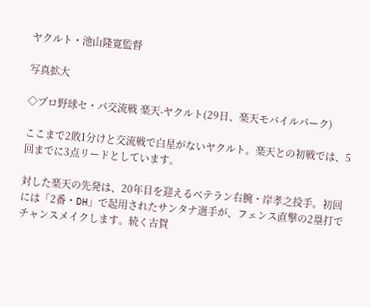ヤクルト・池山隆寛監督

写真拡大

◇プロ野球セ・パ交流戦 楽天-ヤクルト(29日、楽天モバイルパーク)

ここまで2敗1分けと交流戦で白星がないヤクルト。楽天との初戦では、5回までに3点リードとしています。

対した楽天の先発は、20年目を迎えるベテラン右腕・岸孝之投手。初回には「2番・DH」で起用されたサンタナ選手が、フェンス直撃の2塁打でチャンスメイクします。続く古賀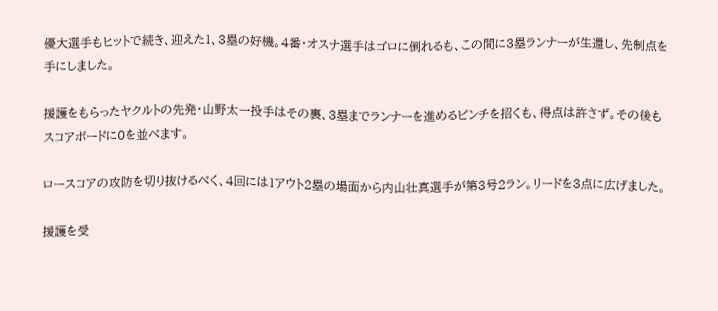優大選手もヒットで続き、迎えた1、3塁の好機。4番・オスナ選手はゴロに倒れるも、この間に3塁ランナーが生還し、先制点を手にしました。

援護をもらったヤクルトの先発・山野太一投手はその裏、3塁までランナーを進めるピンチを招くも、得点は許さず。その後もスコアボードに0を並べます。

ロースコアの攻防を切り抜けるべく、4回には1アウト2塁の場面から内山壮真選手が第3号2ラン。リードを3点に広げました。

援護を受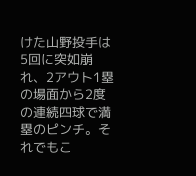けた山野投手は5回に突如崩れ、2アウト1塁の場面から2度の連続四球で満塁のピンチ。それでもこ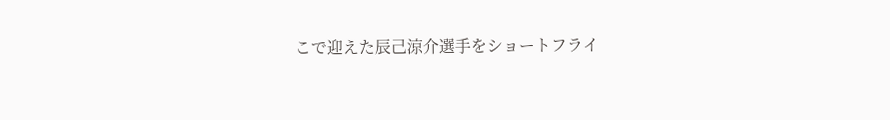こで迎えた辰己涼介選手をショートフライ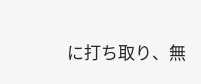に打ち取り、無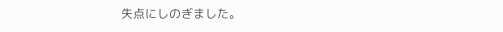失点にしのぎました。